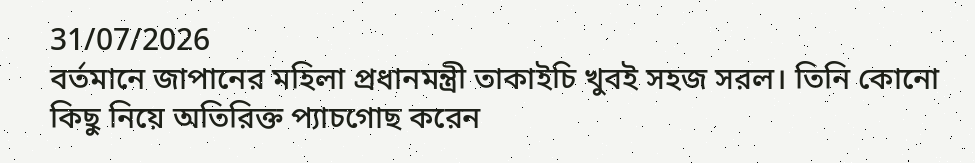31/07/2026
বর্তমানে জাপানের মহিলা প্রধানমন্ত্রী তাকাইচি খুবই সহজ সরল। তিনি কোনো কিছু নিয়ে অতিরিক্ত প্যাচগোছ করেন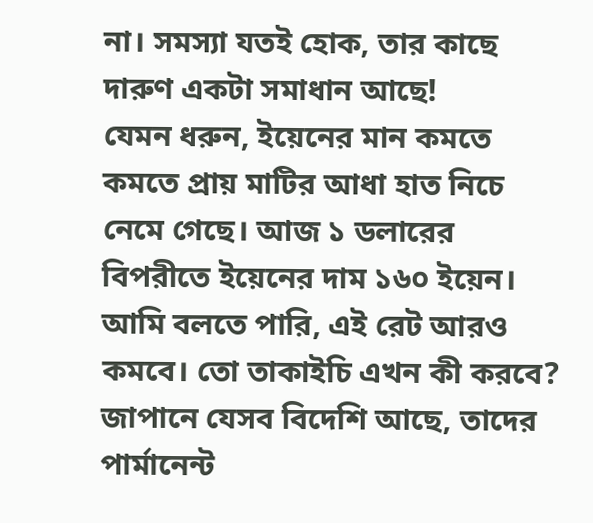না। সমস্যা যতই হোক, তার কাছে দারুণ একটা সমাধান আছে!
যেমন ধরুন, ইয়েনের মান কমতে কমতে প্রায় মাটির আধা হাত নিচে নেমে গেছে। আজ ১ ডলারের বিপরীতে ইয়েনের দাম ১৬০ ইয়েন। আমি বলতে পারি, এই রেট আরও কমবে। তো তাকাইচি এখন কী করবে?
জাপানে যেসব বিদেশি আছে, তাদের পার্মানেন্ট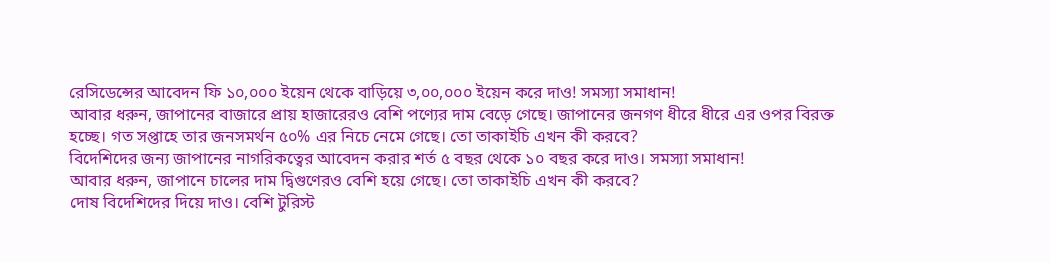রেসিডেন্সের আবেদন ফি ১০,০০০ ইয়েন থেকে বাড়িয়ে ৩,০০,০০০ ইয়েন করে দাও! সমস্যা সমাধান!
আবার ধরুন, জাপানের বাজারে প্রায় হাজারেরও বেশি পণ্যের দাম বেড়ে গেছে। জাপানের জনগণ ধীরে ধীরে এর ওপর বিরক্ত হচ্ছে। গত সপ্তাহে তার জনসমর্থন ৫০% এর নিচে নেমে গেছে। তো তাকাইচি এখন কী করবে?
বিদেশিদের জন্য জাপানের নাগরিকত্বের আবেদন করার শর্ত ৫ বছর থেকে ১০ বছর করে দাও। সমস্যা সমাধান!
আবার ধরুন, জাপানে চালের দাম দ্বিগুণেরও বেশি হয়ে গেছে। তো তাকাইচি এখন কী করবে?
দোষ বিদেশিদের দিয়ে দাও। বেশি টুরিস্ট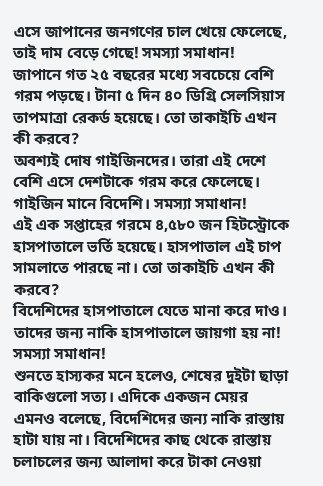এসে জাপানের জনগণের চাল খেয়ে ফেলেছে, তাই দাম বেড়ে গেছে! সমস্যা সমাধান!
জাপানে গত ২৫ বছরের মধ্যে সবচেয়ে বেশি গরম পড়ছে। টানা ৫ দিন ৪০ ডিগ্রি সেলসিয়াস তাপমাত্রা রেকর্ড হয়েছে। তো তাকাইচি এখন কী করবে?
অবশ্যই দোষ গাইজিনদের। তারা এই দেশে বেশি এসে দেশটাকে গরম করে ফেলেছে। গাইজিন মানে বিদেশি। সমস্যা সমাধান!
এই এক সপ্তাহের গরমে ৪,৫৮০ জন হিটস্ট্রোকে হাসপাতালে ভর্তি হয়েছে। হাসপাতাল এই চাপ সামলাতে পারছে না। তো তাকাইচি এখন কী করবে?
বিদেশিদের হাসপাতালে যেতে মানা করে দাও। তাদের জন্য নাকি হাসপাতালে জায়গা হয় না! সমস্যা সমাধান!
শুনতে হাস্যকর মনে হলেও, শেষের দুইটা ছাড়া বাকিগুলো সত্য। এদিকে একজন মেয়র এমনও বলেছে, বিদেশিদের জন্য নাকি রাস্তায় হাটা যায় না। বিদেশিদের কাছ থেকে রাস্তায় চলাচলের জন্য আলাদা করে টাকা নেওয়া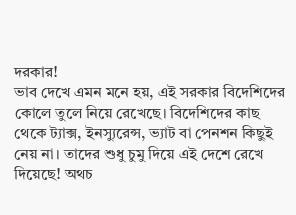দরকার!
ভাব দেখে এমন মনে হয়, এই সরকার বিদেশিদের কোলে তুলে নিয়ে রেখেছে। বিদেশিদের কাছ থেকে ট্যাক্স, ইনস্যুরেন্স, ভ্যাট বা পেনশন কিছুই নেয় না। তাদের শুধু চুমু দিয়ে এই দেশে রেখে দিয়েছে! অথচ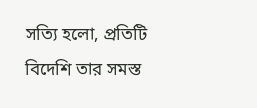সত্যি হলো, প্রতিটি বিদেশি তার সমস্ত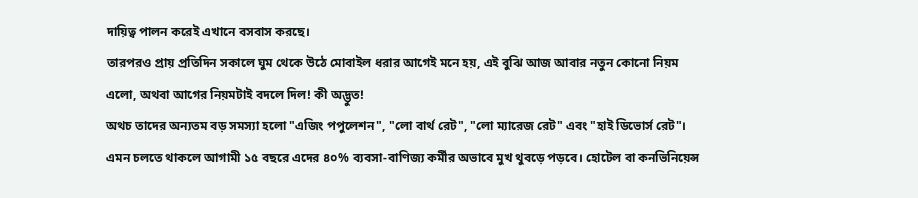দায়িত্ব পালন করেই এখানে বসবাস করছে।
তারপরও প্রায় প্রতিদিন সকালে ঘুম থেকে উঠে মোবাইল ধরার আগেই মনে হয়, এই বুঝি আজ আবার নতুন কোনো নিয়ম এলো, অথবা আগের নিয়মটাই বদলে দিল! কী অদ্ভুত!
অথচ তাদের অন্যতম বড় সমস্যা হলো "এজিং পপুলেশন", "লো বার্থ রেট", "লো ম্যারেজ রেট" এবং "হাই ডিভোর্স রেট"। এমন চলতে থাকলে আগামী ১৫ বছরে এদের ৪০% ব্যবসা-বাণিজ্য কর্মীর অভাবে মুখ থুবড়ে পড়বে। হোটেল বা কনভিনিয়েন্স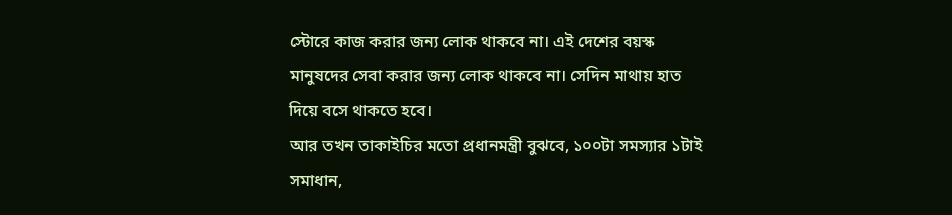স্টোরে কাজ করার জন্য লোক থাকবে না। এই দেশের বয়স্ক মানুষদের সেবা করার জন্য লোক থাকবে না। সেদিন মাথায় হাত দিয়ে বসে থাকতে হবে।
আর তখন তাকাইচির মতো প্রধানমন্ত্রী বুঝবে, ১০০টা সমস্যার ১টাই সমাধান,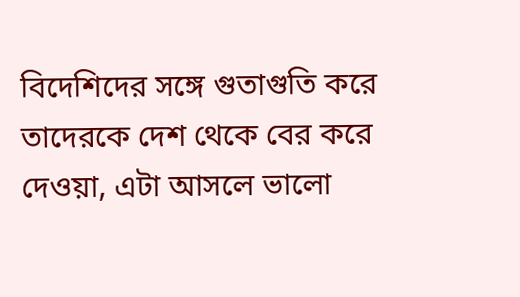বিদেশিদের সঙ্গে গুতাগুতি করে তাদেরকে দেশ থেকে বের করে দেওয়া, এটা আসলে ভালো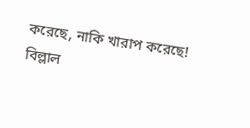করেছে, নাকি খারাপ করেছে!
বিল্লাল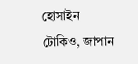হোসাইন
টোকিও, জাপান